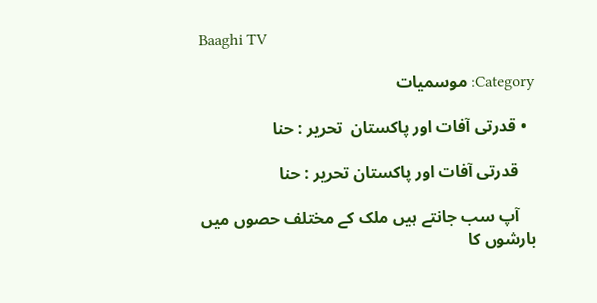Baaghi TV

Category: موسمیات

  • قدرتی آفات اور پاکستان  تحریر : حنا

    قدرتی آفات اور پاکستان تحریر : حنا

    آپ سب جانتے ہیں ملک کے مختلف حصوں میں بارشوں کا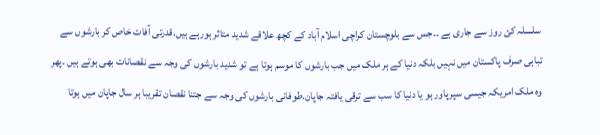سلسلہ کئ روز سے جاری ہے ۔۔جس سے بلوچستان کراچی اسلام آباد کے کچھ علاقے شدید متاثر ہورہے ہیں.قدرتی آفات خاص کر بارشوں سے تباہی صرف پاکستان میں نہیں بلکہ دنیا کے ہر ملک میں جب بارشوں کا موسم ہوتا ہے تو شدید بارشوں کی وجہ سے نقصانات بھی ہوتے ہیں ۔پھر وہ ملک امریکہ جیسی سپرپاور ہو یا دنیا کا سب سے ترقی یافتہ جاپان.طوفانی بارشوں کی وجہ سے جتنا نقصان تقریبا ہر سال جاپان میں ہوتا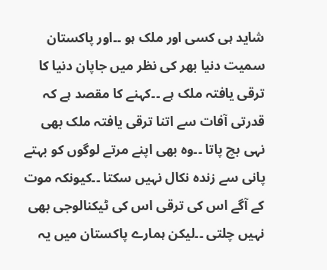شاید ہی کسی اور ملک ہو ۔۔اور پاکستان سمیت دنیا بھر کی نظر میں جاپان دنیا کا ترقی یافتہ ملک ہے ۔۔کہنے کا مقصد ہے کہ قدرتی آفات سے اتنا ترقی یافتہ ملک بھی نہی بچ پاتا ۔۔وہ بھی اپنے مرتے لوگوں کو بہتے پانی سے زندہ نکال نہیں سکتا ۔۔کیونکہ موت کے آگے اس کی ترقی اس کی ٹیکنالوجی بھی نہیں چلتی ۔۔لیکن ہمارے پاکستان میں یہ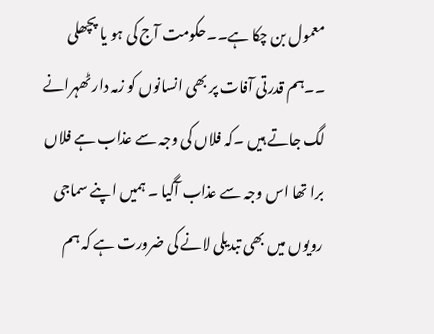معمول بن چکا ہے۔۔حکومت آج کی ہو یا پچھلی ۔۔ہم قدرتی آفات پر بھی انسانوں کو زمہ دار ٹھہرانے لگ جاتے ہیں ۔کہ فلاں کی وجہ سے عذاب ہے فلاں برا تھا اس وجہ سے عذاب آگیا ۔ ہمیں اپنے سماجی رویوں میں بھی تبدیلی لانے کی ضرورت ہے کہ ہم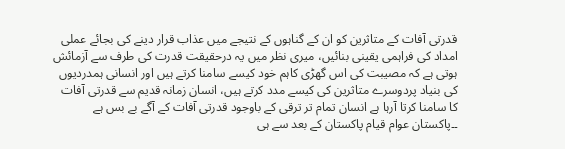قدرتی آفات کے متاثرین کو ان کے گناہوں کے نتیجے میں عذاب قرار دینے کی بجائے عملی امداد کی فراہمی یقینی بنائیں، میری نظر میں یہ درحقیقت قدرت کی طرف سے آزمائش ہوتی ہے کہ مصیبت کی اس گھڑی کاہم خود کیسے سامنا کرتے ہیں اور انسانی ہمدردیوں کی بنیاد پردوسرے متاثرین کی کیسے مدد کرتے ہیں، انسان زمانہ قدیم سے قدرتی آفات کا سامنا کرتا آرہا ہے انسان تمام تر ترقی کے باوجود قدرتی آفات کے آگے بے بس ہے ۔۔پاکستان عوام قیام پاکستان کے بعد سے ہی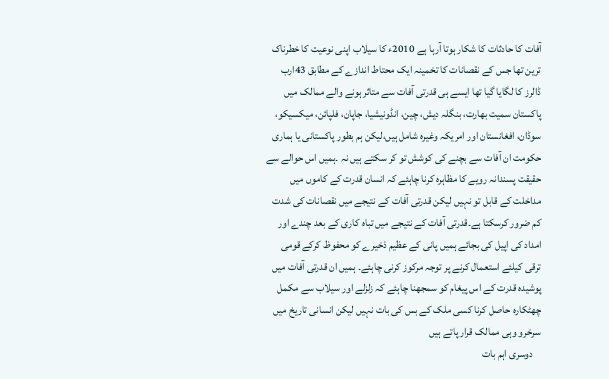آفات کا حادثات کا شکار ہوتا آرہا ہے 2010ء کا سیلاب اپنی نوعیت کا خطرناک ترین تھا جس کے نقصانات کا تخمینہ ایک محتاط اندازے کے مطابق 43ارب ڈالرز کا لگایا گیا تھا ایسے ہی قدرتی آفات سے متاثر ہونے والے ممالک میں پاکستان سمیت بھارت، بنگلہ دیش، چین، انڈونیشیا، جاپان، فلپائن، میکسیکو، سوڈان، افغانستان اور امریکہ وغیرہ شامل ہیں،لیکن ہم بطور پاکستانی یا ہماری حکومت ان آفات سے بچنے کی کوشش تو کر سکتے ہیں نہ ۔ہمیں اس حوالے سے حقیقت پسندانہ رویے کا مظاہرہ کرنا چاہئے کہ انسان قدرت کے کاموں میں مداخلت کے قابل تو نہیں لیکن قدرتی آفات کے نتیجے میں نقصانات کی شدت کم ضرور کرسکتا ہے۔قدرتی آفات کے نتیجے میں تباہ کاری کے بعد چندے اور امداد کی اپیل کی بجائے ہمیں پانی کے عظیم ذخیرے کو محفوظ کرکے قومی ترقی کیلئے استعمال کرنے پر توجہ مرکوز کرنی چاہئے۔ ہمیں ان قدرتی آفات میں پوشیدہ قدرت کے اس پیغام کو سمجھنا چاہئے کہ زلزلے اور سیلاب سے مکمل چھٹکارہ حاصل کرنا کسی ملک کے بس کی بات نہیں لیکن انسانی تاریخ میں سرخرو وہی ممالک قرار پاتے ہیں
    دوسری اہم بات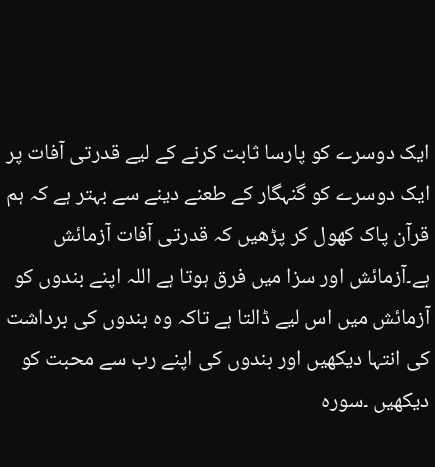ایک دوسرے کو پارسا ثابت کرنے کے لیے قدرتی آفات پر ایک دوسرے کو گنہگار کے طعنے دینے سے بہتر ہے کہ ہم قرآن پاک کھول کر پڑھیں کہ قدرتی آفات آزمائش ہے۔آزمائش اور سزا میں فرق ہوتا ہے اللہ اپنے بندوں کو آزمائش میں اس لیے ڈالتا ہے تاکہ وہ بندوں کی برداشت کی انتہا دیکھیں اور بندوں کی اپنے رب سے محبت کو دیکھیں ۔سورہ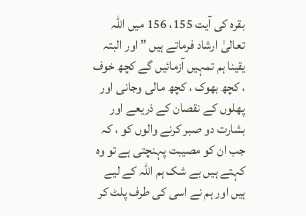بقرہ کی آیت 155، 156 میں اللہ تعالیٰ ارشاد فرماتے ہیں ”اور البتہ یقینا ہم تمہیں آزمائیں گے کچھ خوف ، کچھ بھوک ، کچھ مالی وجانی اور پھلوں کے نقصان کے ذریعے اور بشارت دو صبر کرنے والوں کو ، کہ جب ان کو مصیبت پہنچتی ہے تو وہ کہتے ہیں بے شک ہم اللہ کے لیے ہیں اور ہم نے اسی کی طرف پلٹ کر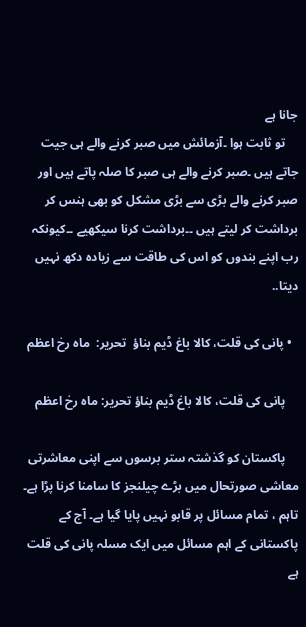جانا ہے
    تو ثابت ہوا ۔آزمائش میں صبر کرنے والے ہی جیت جاتے ہیں ۔صبر کرنے والے ہی صبر کا صلہ پاتے ہیں اور صبر کرنے والے بڑی سے بڑی مشکل کو بھی ہنس کر برداشت کر لیتے ہیں ۔۔برداشت کرنا سیکھیے ۔۔کیونکہ رب اپنے بندوں کو اس کی طاقت سے زیادہ دکھ نہیں دیتا..

  • پانی کی قلت، کالا باغ ڈیم بناؤ  تحریر:  ماہ رخ اعظم

    پانی کی قلت، کالا باغ ڈیم بناؤ تحریر: ماہ رخ اعظم

    پاکستان کو گذشتہ ستر برسوں سے اپنی معاشرتی معاشی صورتحال میں بڑے چیلنجز کا سامنا کرنا پڑا ہے۔ تاہم ، تمام مسائل پر قابو نہیں پایا گیا ہے۔ آج کے پاکستانی کے اہم مسائل میں ایک مسلہ پانی کی قلت ہے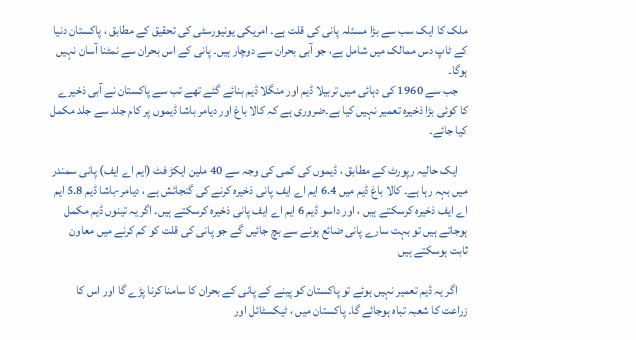ملک کا ایک سب سے بڑا مسئلہ پانی کی قلت ہے۔ امریکی یونیورسٹی کی تحقیق کے مطابق ، پاکستان دنیا کے ٹاپ دس ممالک میں شامل ہے، جو آبی بحران سے دوچار ہیں۔ پانی کے اس بحران سے نمٹنا آسان نہیں ہوگا۔
    جب سے 1960 کی دہائی میں تربیلا ڈیم اور منگلا ڈیم بنائے گئے تھے تب سے پاکستان نے آبی ذخیرے کا کوئی بڑا ذخیرہ تعمیر نہیں کیا ہے۔ضروری ہے کہ کالا باغ اور دیامر باشا ڈیموں پر کام جلد سے جلد مکمل کیا جائے۔

    ایک حالیہ رپورٹ کے مطابق ، ڈیموں کی کمی کی وجہ سے 40 ملین ایکڑ فٹ (ایم اے ایف) پانی سمندر میں بہہ رہا ہے۔ کالا باغ ڈیم میں 6.4 ایم اے ایف پانی ذخیرہ کرنے کی گنجائش ہے ، دیامر-باشا ڈیم 5.8 ایم اے ایف ذخیرہ کرسکتے ہیں ، اور داسو ڈیم 6 ایم اے ایف پانی ذخیرہ کرسکتے ہیں۔ اگر یہ تینوں ڈیم مکمل ہوجاتے ہیں تو بہت سارے پانی ضائع ہونے سے بچ جائیں گے جو پانی کی قلت کو کم کرنے میں معاون ثابت ہوسکتے ہیں

    اگر یہ ڈیم تعمیر نہیں ہوئے تو پاکستان کو پینے کے پانی کے بحران کا سامنا کرنا پڑے گا اور اس کا زراعت کا شعبہ تباہ ہوجائے گا۔ پاکستان میں ، ٹیکسٹائل اور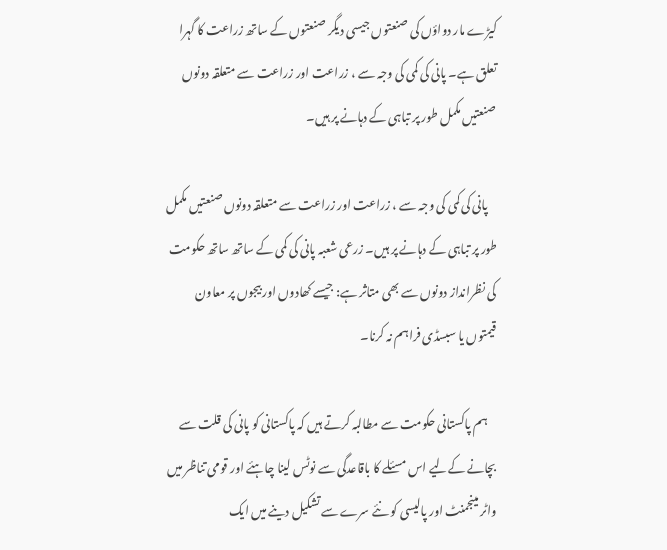کیڑے مار دواؤں کی صنعتوں جیسی دیگر صنعتوں کے ساتھ زراعت کا گہرا تعلق ہے۔ پانی کی کمی کی وجہ سے ، زراعت اور زراعت سے متعلقہ دونوں صنعتیں مکمل طور پر تباہی کے دہانے پر ہیں۔

    پانی کی کمی کی وجہ سے ، زراعت اور زراعت سے متعلقہ دونوں صنعتیں مکمل طور پر تباہی کے دہانے پر ہیں۔ زرعی شعبہ پانی کی کمی کے ساتھ ساتھ حکومت کی نظرانداز دونوں سے بھی متاثر ہے: جیسے کھادوں اور بیجوں پر معاون قیمتوں یا سبسڈی فراہم نہ کرنا۔

    ہم پاکستانی حکومت سے مطالبہ کرتے ہیں کہ پاکستانی کو پانی کی قلت سے بچانے کےلیے اس مسئلے کا باقاعدگی سے نوٹس لینا چاہئے اور قومی تناظر میں واٹر مینجمنٹ اور پالیسی کو نئے سرے سے تشکیل دینے میں ایک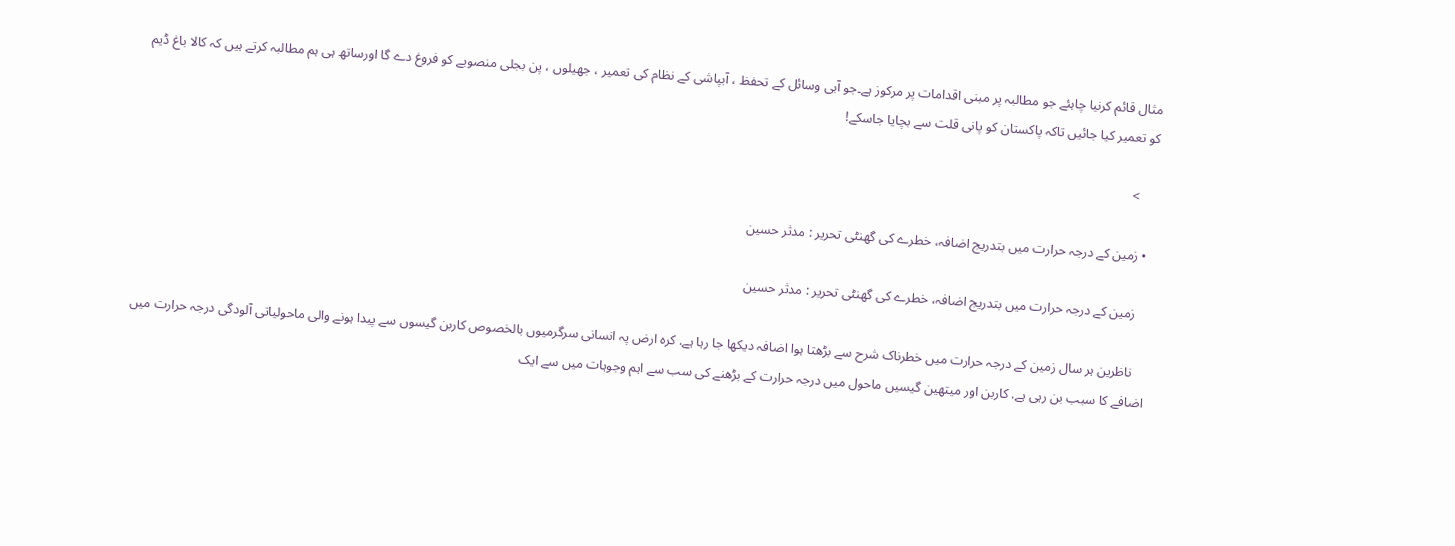مثال قائم کرنیا چاہئے جو مطالبہ پر مبنی اقدامات پر مرکوز ہے۔جو آبی وسائل کے تحفظ ، آبپاشی کے نظام کی تعمیر ، جھیلوں ، پن بجلی منصوبے کو فروغ دے گا اورساتھ ہی ہم مطالبہ کرتے ہیں کہ کالا باغ ڈیم کو تعمیر کیا جائیں تاکہ پاکستان کو پانی قلت سے بچایا جاسکے!

     >

  • زمین کے درجہ حرارت میں بتدریج اضافہ، خطرے کی گھنٹی تحریر : مدثر حسین

    زمین کے درجہ حرارت میں بتدریج اضافہ، خطرے کی گھنٹی تحریر : مدثر حسین

    ناظرین ہر سال زمین کے درجہ حرارت میں خطرناک شرح سے بڑھتا ہوا اضافہ دیکھا جا رہا ہے. کرہ ارض پہ انسانی سرگرمیوں بالخصوص کاربن گیسوں سے پیدا ہونے والی ماحولیاتی آلودگی درجہ حرارت میں اضافے کا سبب بن رہی ہے. کاربن اور میتھین گیسیں ماحول میں درجہ حرارت کے بڑھنے کی سب سے اہم وجوہات میں سے ایک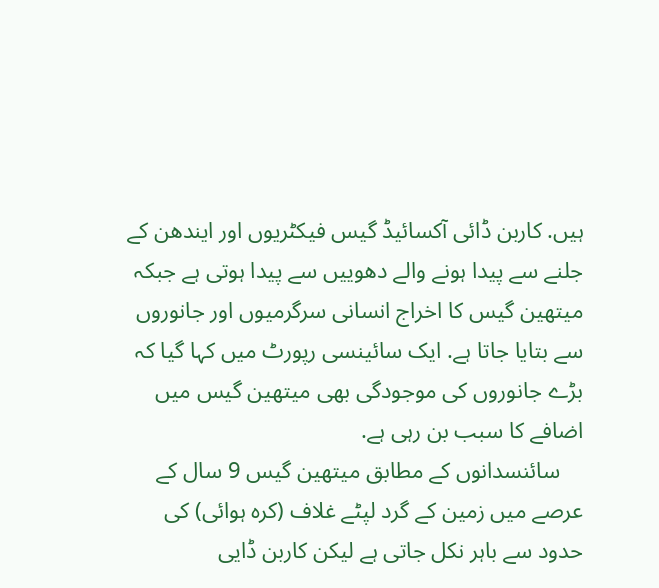ہیں. کاربن ڈائی آکسائیڈ گیس فیکٹریوں اور ایندھن کے جلنے سے پیدا ہونے والے دھوییں سے پیدا ہوتی ہے جبکہ میتھین گیس کا اخراج انسانی سرگرمیوں اور جانوروں سے بتایا جاتا ہے. ایک سائینسی رپورٹ میں کہا گیا کہ بڑے جانوروں کی موجودگی بھی میتھین گیس میں اضافے کا سبب بن رہی ہے.
    سائنسدانوں کے مطابق میتھین گیس 9 سال کے عرصے میں زمین کے گرد لپٹے غلاف (کرہ ہوائی) کی حدود سے باہر نکل جاتی ہے لیکن کاربن ڈایی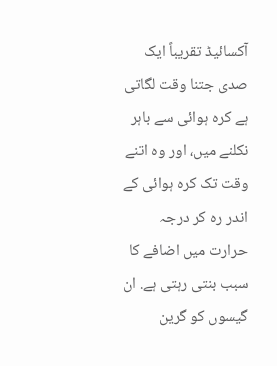آکسائیڈ تقریباً ایک صدی جتنا وقت لگاتی ہے کرہ ہوائی سے باہر نکلنے میں، اور وہ اتنے وقت تک کرہ ہوائی کے اندر رہ کر درجہ حرارت میں اضافے کا سبب بنتی رہتی ہے. ان گیسوں کو گرین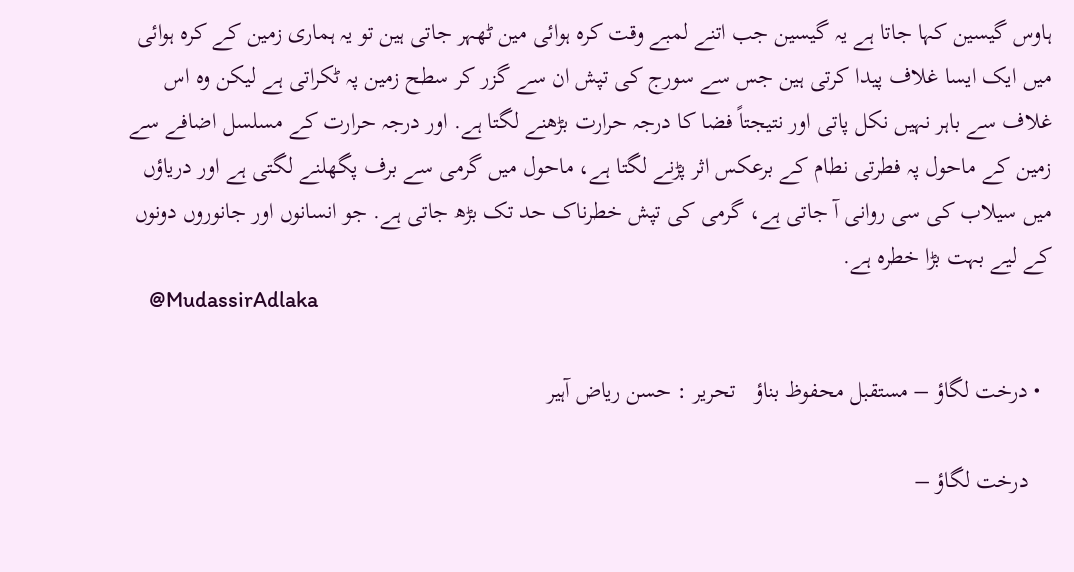ہاوس گیسین کہا جاتا ہے یہ گیسین جب اتنے لمبے وقت کرہ ہوائی مین ٹھہر جاتی ہین تو یہ ہماری زمین کے کرہ ہوائی میں ایک ایسا غلاف پیدا کرتی ہین جس سے سورج کی تپش ان سے گزر کر سطح زمین پہ ٹکراتی ہے لیکن وہ اس غلاف سے باہر نہیں نکل پاتی اور نتیجتاً فضا کا درجہ حرارت بڑھنے لگتا ہے. اور درجہ حرارت کے مسلسل اضافے سے زمین کے ماحول پہ فطرتی نطام کے برعکس اثر پڑنے لگتا ہے، ماحول میں گرمی سے برف پگھلنے لگتی ہے اور دریاؤں میں سیلاب کی سی روانی آ جاتی ہے، گرمی کی تپش خطرناک حد تک بڑھ جاتی ہے. جو انسانوں اور جانوروں دونوں کے لیے بہت بڑا خطرہ ہے.
    @MudassirAdlaka

  • درخت لگاؤ – مستقبل محفوظ بناؤ   تحریر : حسن ریاض آہیر

    درخت لگاؤ –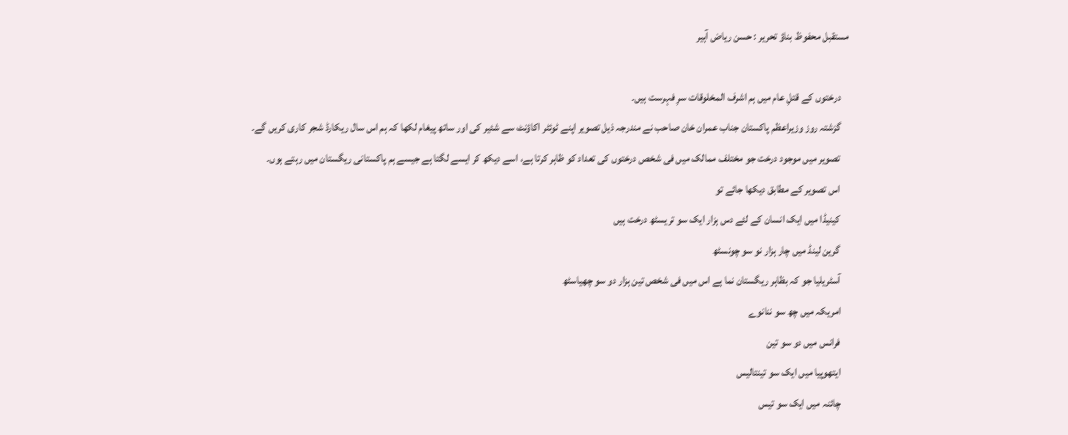مستقبل محفوظ بناؤ تحریر : حسن ریاض آہیر

    درختوں کے قتلِ عام میں ہم اشرف المخلوقات سرِ فہرست ہیں۔
    گزشتہ روز وزیراعظم پاکستان جناب عمران خان صاحب نے مندرجہ ذیل تصویر اپنے ٹوئٹر اکاؤنٹ سے شئیر کی اور ساتھ پیغام لکھا کہ ہم اس سال ریکارڈ شجر کاری کریں گے۔
    تصویر میں موجود درخت جو مختلف ممالک میں فی شخص درختوں کی تعداد کو ظاہر کرتا ہے، اسے دیکھ کر ایسے لگتا ہے جیسے ہم پاکستانی ریگستان میں رہتے ہوں۔
    اس تصویر کے مطابق دیکھا جائے تو
    کینیڈا میں ایک انسان کے لئے دس ہزار ایک سو تریسٹھ درخت ہیں
    گرین لینڈ میں چار ہزار نو سو چونسٹھ
    آسٹریلیا جو کہ بظاہر ریگستان نما ہے اس میں فی شخص تین ہزار دو سو چھیاسٹھ
    امریکہ میں چھ سو ننانوے
    فرانس میں دو سو تین
    ایتھوپیا میں ایک سو تینتالیس
    چائنہ میں ایک سو تیس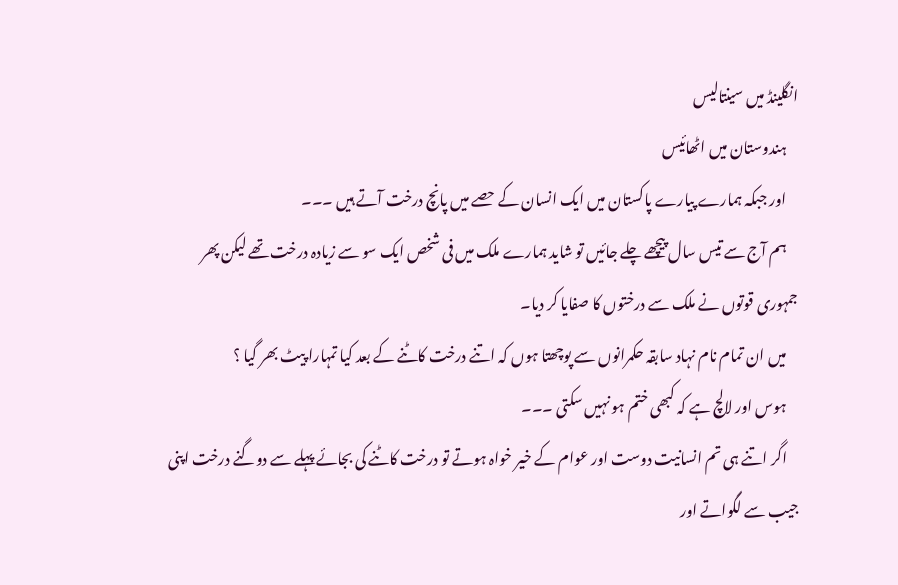انگلینڈ میں سینتالیس
    ہندوستان میں اٹھائیس
    اور جبکہ ہمارے پیارے پاکستان میں ایک انسان کے حصے میں پانچ درخت آتے ہیں ۔۔۔
    ہم آج سے تیس سال پیچھے چلے جائیں تو شاید ہمارے ملک میں فی شخص ایک سو سے زیادہ درخت تھے لیکن پھر جمہوری قوتوں نے ملک سے درختوں کا صفایا کر دیا۔
    میں ان تمام نام نہاد سابقہ حکمرانوں سے پوچھتا ہوں کہ اتنے درخت کاٹنے کے بعد کیا تمہارا پیٹ بھر گیا ؟
    ہوس اور لالچ ہے کہ کبھی ختم ہو نہیں سکتی ۔۔۔
    اگر اتنے ہی تم انسانیت دوست اور عوام کے خیر خواہ ہوتے تو درخت کاٹنے کی بجائے پہلے سے دوگنے درخت اپنی جیب سے لگواتے اور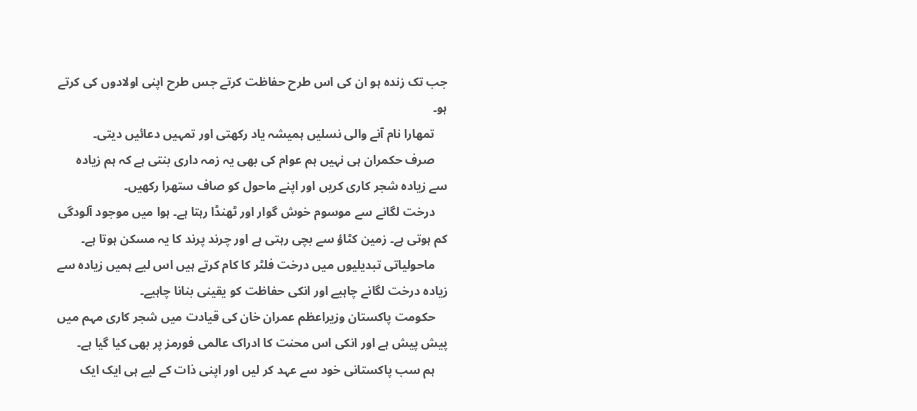جب تک زندہ ہو ان کی اس طرح حفاظت کرتے جس طرح اپنی اولادوں کی کرتے ہو۔
    تمھارا نام آنے والی نسلیں ہمیشہ یاد رکھتی اور تمہیں دعائیں دیتی۔
    صرف حکمران ہی نہیں ہم عوام کی بھی یہ زمہ داری بنتی ہے کہ ہم زیادہ سے زیادہ شجر کاری کریں اور اپنے ماحول کو صاف ستھرا رکھیں۔
    درخت لگانے سے موسوم خوش گوار اور ٹھنڈا رہتا ہے۔ ہوا میں موجود آلودگی کم ہوتی ہے۔ زمین کٹاؤ سے بچی رہتی ہے اور چرند پرند کا یہ مسکن ہوتا ہے۔
    ماحولیاتی تبدیلیوں میں درخت فلٹر کا کام کرتے ہیں اس لیے ہمیں زیادہ سے زیادہ درخت لگانے چاہیے اور انکی حفاظت کو یقینی بنانا چاہیے۔
    حکومت پاکستان وزیراعظم عمران خان کی قیادت میں شجر کاری مہم میں پیش پیش ہے اور انکی اس محنت کا ادراک عالمی فورمز پر بھی کیا گیا ہے۔
    ہم سب پاکستانی خود سے عہد کر لیں اور اپنی ذات کے لیے ہی ایک ایک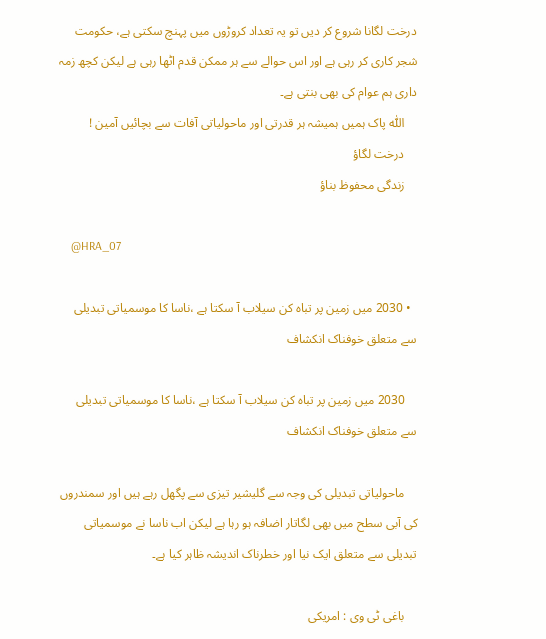درخت لگانا شروع کر دیں تو یہ تعداد کروڑوں میں پہنچ سکتی ہے، حکومت شجر کاری کر رہی ہے اور اس حوالے سے ہر ممکن قدم اٹھا رہی ہے لیکن کچھ زمہ داری ہم عوام کی بھی بنتی ہے۔
    اللّٰہ پاک ہمیں ہمیشہ ہر قدرتی اور ماحولیاتی آفات سے بچائیں آمین !
    درخت لگاؤ
    زندگی محفوظ بناؤ

    @HRA_07

  • 2030 میں زمین پر تباہ کن سیلاب آ سکتا ہے ،ناسا کا موسمیاتی تبدیلی سے متعلق خوفناک انکشاف

    2030 میں زمین پر تباہ کن سیلاب آ سکتا ہے ،ناسا کا موسمیاتی تبدیلی سے متعلق خوفناک انکشاف

    ماحولیاتی تبدیلی کی وجہ سے گلیشیر تیزی سے پگھل رہے ہیں اور سمندروں کی آبی سطح میں بھی لگاتار اضافہ ہو رہا ہے لیکن اب ناسا نے موسمیاتی تبدیلی سے متعلق ایک نیا اور خطرناک اندیشہ ظاہر کیا ہے۔

    باغی ٹی وی : امریکی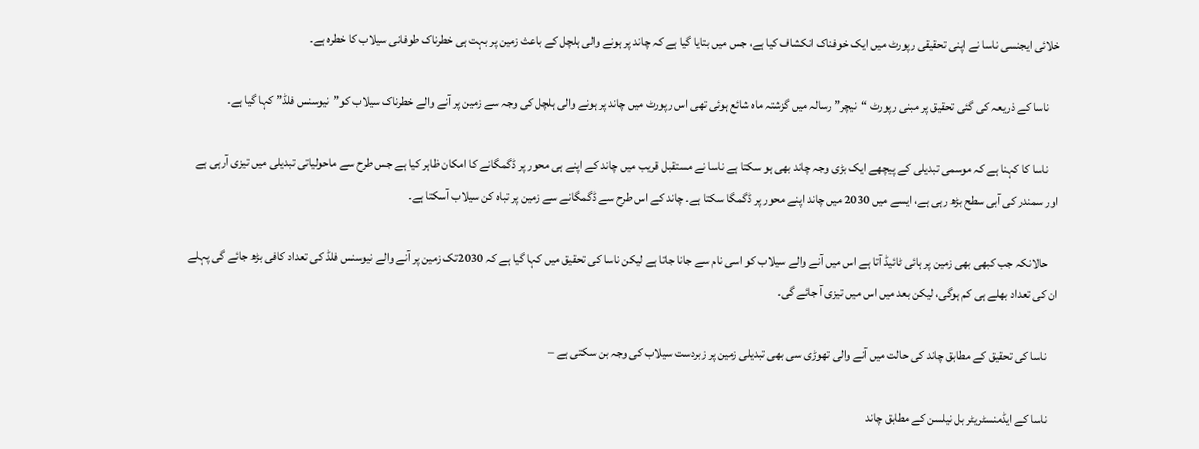خلائی ایجنسی ناسا نے اپنی تحقیقی رپورٹ میں ایک خوفناک انکشاف کیا ہے، جس میں بتایا گیا ہے کہ چاند پر ہونے والی ہلچل کے باعث زمین پر بہت ہی خطرناک طوفانی سیلاب کا خطرہ ہے۔

    ناسا کے ذریعہ کی گئی تحقیق پر مبنی رپورٹ “نیچر” رسالہ میں گزشتہ ماہ شائع ہوئی تھی اس رپورٹ میں چاند پر ہونے والی ہلچل کی وجہ سے زمین پر آنے والے خطرناک سیلاب کو”نیوسنس فلڈ” کہا گیا ہے۔

    ناسا کا کہنا ہے کہ موسمی تبدیلی کے پیچھے ایک بڑی وجہ چاند بھی ہو سکتا ہے ناسا نے مستقبل قریب میں چاند کے اپنے ہی محور پر ڈگمگانے کا امکان ظاہر کیا ہے جس طرح سے ماحولیاتی تبدیلی میں تیزی آرہی ہے اور سمندر کی آبی سطح بڑھ رہی ہے، ایسے میں 2030 میں چاند اپنے محور پر ڈگمگا سکتا ہے۔ چاند کے اس طرح سے ڈگمگانے سے زمین پر تباہ کن سیلاب آسکتا ہے۔

    حالانکہ جب کبھی بھی زمین پر ہائی ٹائیڈ آتا ہے اس میں آنے والے سیلاب کو اسی نام سے جانا جاتا ہے لیکن ناسا کی تحقیق میں کہا گیا ہے کہ 2030تک زمین پر آنے والے نیوسنس فلڈ کی تعداد کافی بڑھ جائے گی پہلے ان کی تعداد بھلے ہی کم ہوگی، لیکن بعد میں اس میں تیزی آ جائے گی۔

    ناسا کی تحقیق کے مطابق چاند کی حالت میں آنے والی تھوڑی سی بھی تبدیلی زمین پر زبردست سیلاب کی وجہ بن سکتی ہے –

    ناسا کے ایڈمنسٹریٹر بل نیلسن کے مطابق چاند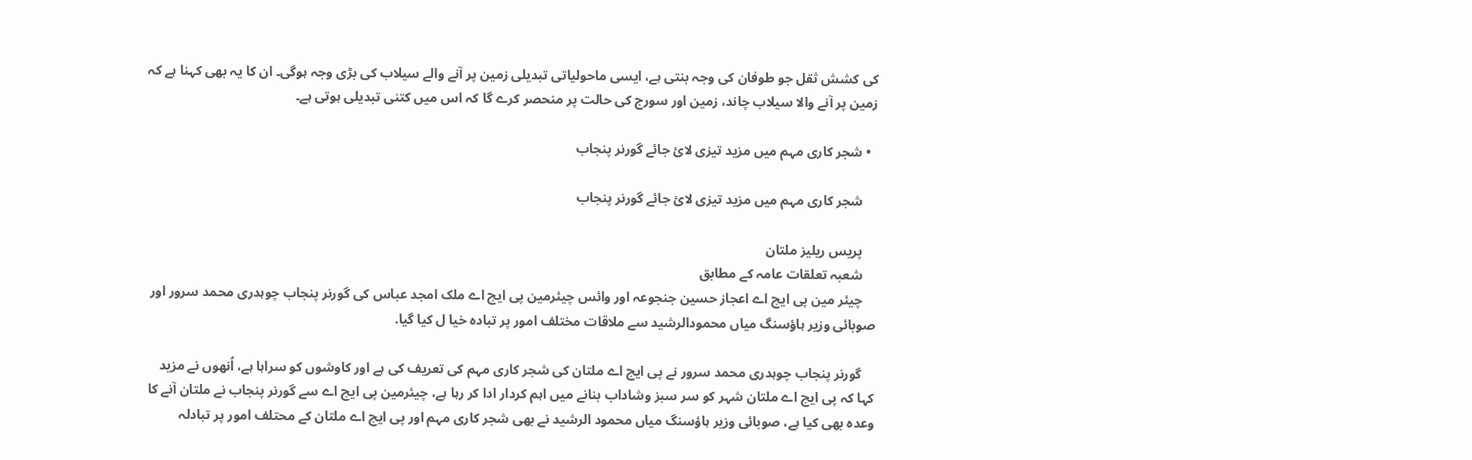کی کشش ثقل جو طوفان کی وجہ بنتی ہے، ایسی ماحولیاتی تبدیلی زمین پر آنے والے سیلاب کی بڑی وجہ ہوگی۔ ان کا یہ بھی کہنا ہے کہ زمین پر آنے والا سیلاب چاند، زمین اور سورج کی حالت پر منحصر کرے گا کہ اس میں کتنی تبدیلی ہوتی ہے۔

  • شجر کاری مہم میں مزید تیزی لائ جائے گورنر پنجاب

    شجر کاری مہم میں مزید تیزی لائ جائے گورنر پنجاب

    پریس ریلیز ملتان
    شعبہ تعلقات عامہ کے مطابق
    چیئر مین پی ایچ اے اعجاز حسین جنجوعہ اور وائس چیئرمین پی ایچ اے ملک امجد عباس کی گورنر پنجاب چوہدری محمد سرور اور صوبائی وزیر ہاؤسنگ میاں محمودالرشید سے ملاقات مختلف امور پر تبادہ خیا ل کیا گیا.

    گورنر پنجاب چوہدری محمد سرور نے پی ایچ اے ملتان کی شجر کاری مہم کی تعریف کی ہے اور کاوشوں کو سراہا ہے، اُنھوں نے مزید کہا کہ پی ایچ اے ملتان شہر کو سر سبز وشاداب بنانے میں اہم کردار ادا کر رہا ہے، چیئرمین پی ایچ اے سے گورنر پنجاب نے ملتان آنے کا وعدہ بھی کیا ہے، صوبائی وزیر ہاؤسنگ میاں محمود الرشید نے بھی شجر کاری مہم اور پی ایچ اے ملتان کے محتلف امور پر تبادلہ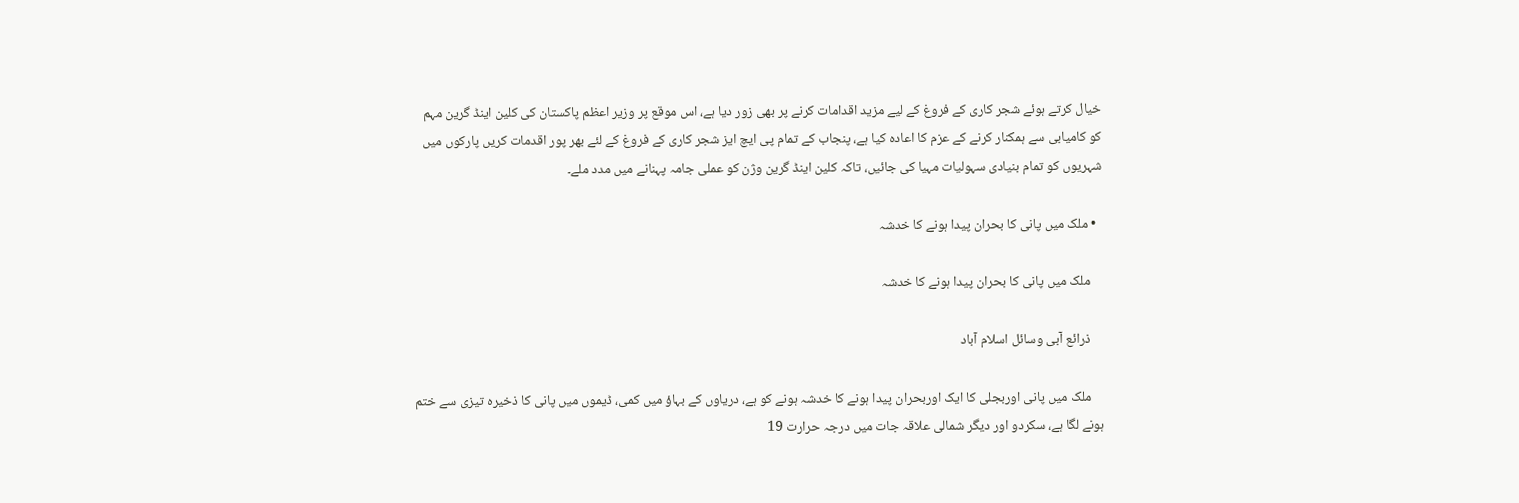خیال کرتے ہوئے شجر کاری کے فروغ کے لیے مزید اقدامات کرنے پر بھی زور دیا ہے، اس موقع پر وزیر اعظم پاکستان کی کلین اینڈ گرین مہم کو کامیابی سے ہمکنار کرنے کے عزم کا اعادہ کیا ہے، پنجاب کے تمام پی ایچ ایز شجر کاری کے فروغ کے لئے بھر پور اقدمات کریں پارکوں میں شہریوں کو تمام بنیادی سہولیات مہیا کی جائیں، تاکہ کلین اینڈ گرین وژن کو عملی جامہ پہنانے میں مدد ملے۔

  • ملک میں پانی کا بحران پیدا ہونے کا خدشہ

    ملک میں پانی کا بحران پیدا ہونے کا خدشہ

    ذرائع آبی وسائل اسلام آباد

    ملک میں پانی اوربجلی کا ایک اوربحران پیدا ہونے کا خدشہ ہونے کو ہے، دریاوں کے بہاؤ میں کمی، ڈیموں میں پانی کا ذخیرہ تیزی سے ختم ہونے لگا ہے، سکردو اور دیگر شمالی علاقہ جات میں درجہ حرارت 19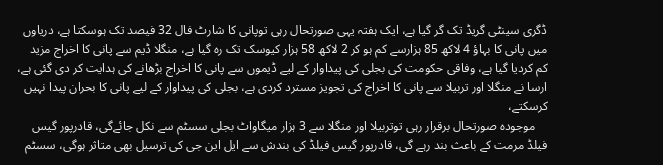ڈگری سینٹی گریڈ تک گر گیا ہے، ایک ہفتہ یہی صورتحال رہی توپانی کا شارٹ فال 32 فیصد تک ہوسکتا ہے، دریاوں میں پانی کا بہاؤ 4 لاکھ 85 ہزارسے کم ہو کر 2 لاکھ 58 ہزار کیوسک تک رہ گیا ہے، منگلا ڈیم سے پانی کا اخراج مزید کم کردیا گیا ہے، وفاقی حکومت کی بجلی کی پیداوار کے لیے ڈیموں سے پانی کا اخراج بڑھانے کی ہدایت کر دی گئی ہے، ارسا نے منگلا اور تربیلا سے پانی کا اخراج کی تجویز مسترد کردی ہے، بجلی کی پیداوار کے لیے پانی کا بحران پیدا نہیں کرسکتے،
    موجودہ صورتحال برقرار رہی توتربیلا اور منگلا سے 3 ہزار میگاواٹ بجلی سسٹم سے نکل جائےگی، قادرپور گیس فیلڈ مرمت کے باعث بند رہے گی، قادرپور گیس فیلڈ کی بندش سے ایل این جی کی ترسیل بھی متاثر ہوگی، سسٹم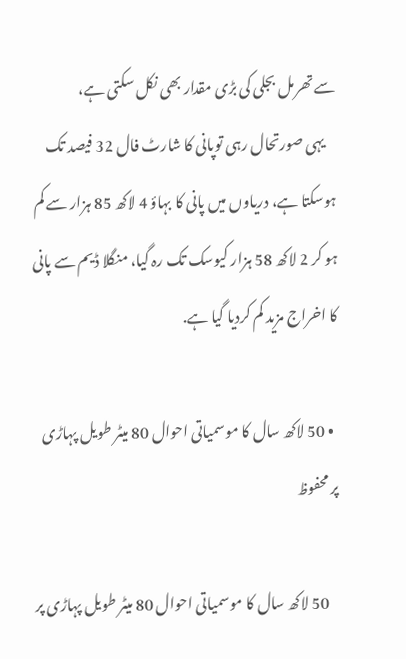سے تھرمل بجلی کی بڑی مقدار بھی نکل سکتی ہے،
    یہی صورتحال رہی توپانی کا شارٹ فال 32 فیصد تک ہوسکتا ہے، دریاوں میں پانی کا بہاؤ 4 لاکھ 85 ہزار سے کم ہو کر 2 لاکھ 58 ہزار کیوسک تک رہ گیا، منگلا ڈیم سے پانی کا اخراج مزید کم کردیا گیا ہے.

  • 50 لاکھ سال کا موسمیاتی احوال 80 میٹر طویل پہاڑی پر محفوظ

    50 لاکھ سال کا موسمیاتی احوال 80 میٹر طویل پہاڑی پر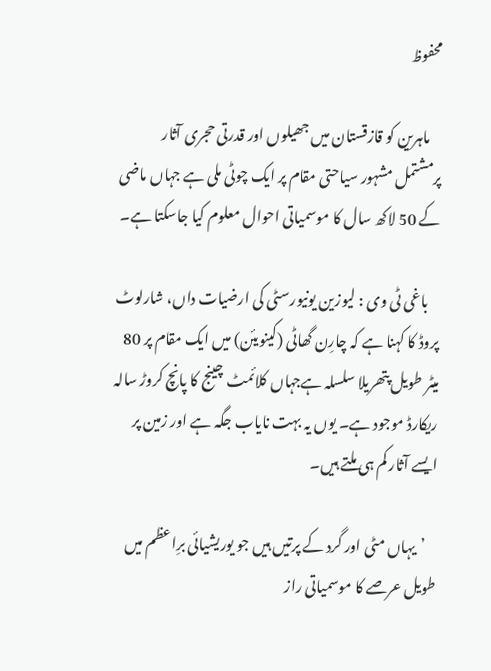محفوظ

    ماہرین کو قازقستان میں جھیلوں اور قدرتی حجری آثار پرمشتمل مشہور سیاحتی مقام پر ایک چوٹی ملی ہے جہاں ماضی کے 50 لاکھ سال کا موسمیاتی احوال معلوم کیا جاسکتا ہے۔

    باغی ٹی وی : لیوزین یونیورسٹی کی ارضیات داں، شارلوٹ پروڈ کا کہنا ہے کہ چارِن گھاٹی (کینویئن) میں ایک مقام پر 80 میٹر طویل پتھریلا سلسلہ ہےجہاں کلائمٹ چینج کا پانچ کروڑ سالہ ریکارڈ موجود ہے۔ یوں یہ بہت نایاب جگہ ہے اور زمین پر ایسے آثار کم ہی ملتے ہیں۔

    ’یہاں مٹی اور گرد کے پرتیں ہیں جو یوریشیائی برِاعظم میں طویل عرصے کا موسمیاتی راز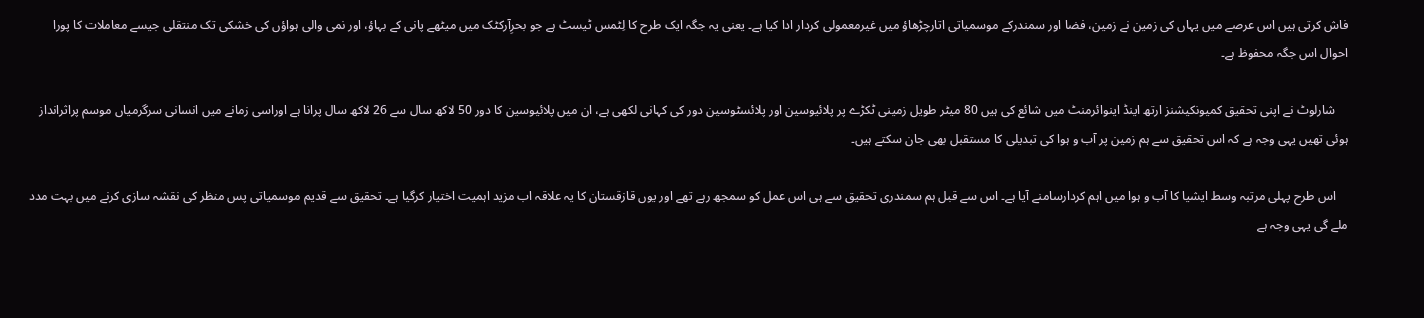فاش کرتی ہیں اس عرصے میں یہاں کی زمین نے زمین، فضا اور سمندرکے موسمیاتی اتارچڑھاؤ میں غیرمعمولی کردار ادا کیا ہے۔ یعنی یہ جگہ ایک طرح کا لِٹمس ٹیسٹ ہے جو بحرِآرکٹک میں میٹھے پانی کے بہاؤ، اور نمی والی ہواؤں کی خشکی تک منتقلی جیسے معاملات کا پورا احوال اس جگہ محفوظ ہے۔

    شارلوٹ نے اپنی تحقیق کمیونکیشنز ارتھ اینڈ اینوائرمنٹ میں شائع کی ہیں 80 میٹر طویل زمینی ٹکڑے پر پلائیوسین اور پلائسٹوسین دور کی کہانی لکھی ہے، ان میں پلائیوسین کا دور 50 لاکھ سال سے 26 لاکھ سال پرانا ہے اوراسی زمانے میں انسانی سرگرمیاں موسم پراثرانداز ہوئی تھیں یہی وجہ ہے کہ اس تحقیق سے ہم زمین پر آب و ہوا کی تبدیلی کا مستقبل بھی جان سکتے ہیں۔

    اس طرح پہلی مرتبہ وسط ایشیا کا آب و ہوا میں اہم کردارسامنے آیا ہے۔ اس سے قبل ہم سمندری تحقیق سے ہی اس عمل کو سمجھ رہے تھے اور یوں قازقستان کا یہ علاقہ اب مزید اہمیت اختیار کرگیا ہے۔ تحقیق سے قدیم موسمیاتی پس منظر کی نقشہ سازی کرنے میں بہت مدد ملے گی یہی وجہ ہے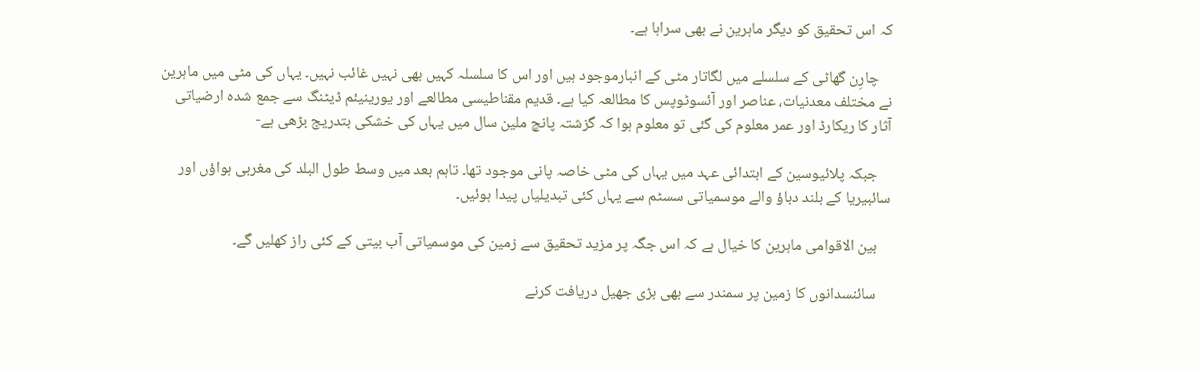کہ اس تحقیق کو دیگر ماہرین نے بھی سراہا ہے۔

    چارِن گھاٹی کے سلسلے میں لگاتار مٹی کے انبارموجود ہیں اور اس کا سلسلہ کہیں بھی نہیں غائب نہیں۔ یہاں کی مٹی میں ماہرین نے مختلف معدنیات، عناصر اور آئسوٹوپس کا مطالعہ کیا ہے۔ قدیم مقناطیسی مطالعے اور یورینیئم ڈیٹنگ سے جمع شدہ ارضیاتی آثار کا ریکارڈ اور عمر معلوم کی گئی تو معلوم ہوا کہ گزشتہ پانچ ملین سال میں یہاں کی خشکی بتدریج بڑھی ہے-

    جبکہ پلائیوسین کے ابتدائی عہد میں یہاں کی مٹی خاصہ پانی موجود تھا۔ تاہم بعد میں وسط طول البلد کی مغربی ہواؤں اور سائبیریا کے بلند دباؤ والے موسمیاتی سسٹم سے یہاں کئی تبدیلیاں پیدا ہوئیں۔

    بین الاقوامی ماہرین کا خیال ہے کہ اس جگہ پر مزید تحقیق سے زمین کی موسمیاتی آب بیتی کے کئی راز کھلیں گے۔

    سائنسدانوں کا زمین پر سمندر سے بھی بڑی جھیل دریافت کرنے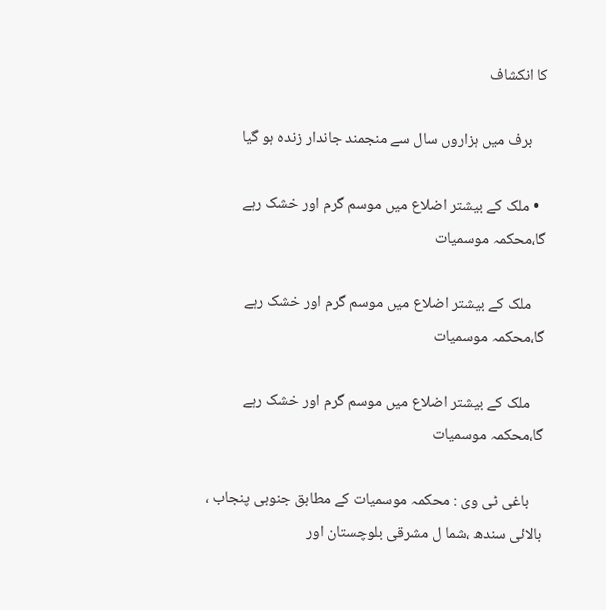کا انکشاف

    برف میں ہزاروں سال سے منجمند جاندار زندہ ہو گیا

  • ملک کے بیشتر اضلاع میں موسم گرم اور خشک رہے گا،محکمہ موسمیات

    ملک کے بیشتر اضلاع میں موسم گرم اور خشک رہے گا،محکمہ موسمیات

    ملک کے بیشتر اضلاع میں موسم گرم اور خشک رہے گا،محکمہ موسمیات

    باغی ٹی وی : محکمہ موسمیات کے مطابق جنوبی پنجاب ، بالائی سندھ ،شما ل مشرقی بلوچستان اور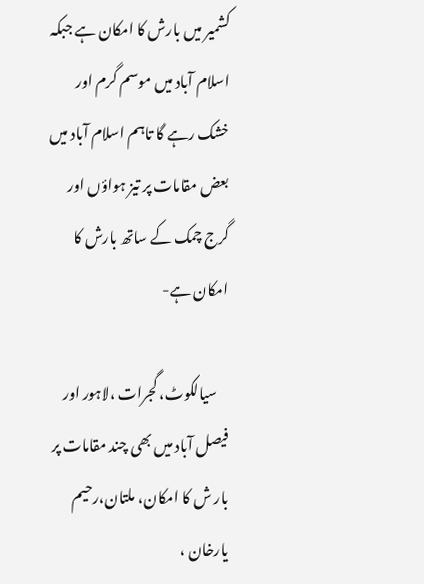کشمیر میں بارش کا امکان ہے جبکہ اسلام آباد میں موسم گرم اور خشک رہے گا تاہم اسلام آباد میں بعض مقامات پر تیز ہواؤں اور گرج چمک کے ساتھ بارش کا امکان ہے-

    سیالکوٹ، گجرات ،لاہور اور فیصل آباد میں بھی چند مقامات پر بار ش کا امکان، ملتان،رحیم یارخان ،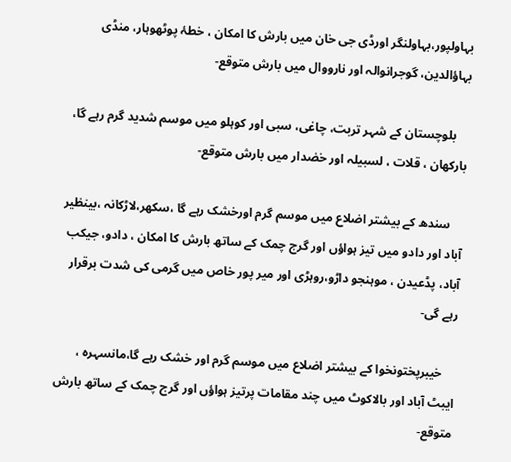بہاولپور،بہاولنگر اورڈی جی خان میں بارش کا امکان ، خطۂ پوٹھوہار، منڈی بہاؤالدین، گوجرانوالہ اور نارووال میں بارش متوقع-

    بلوچستان کے شہر تربت، چاغی، سبی اور کوہلو میں موسم شدید گرم رہے گا، بارکھان ، قلات ، لسبیلہ اور خضدار میں بارش متوقع-

    سندھ کے بیشتر اضلاع میں موسم گرم اورخشک رہے گا ،سکھر،لاڑکانہ ،بینظیر آباد اور دادو میں تیز ہواؤں اور گرج چمک کے ساتھ بارش کا امکان ، دادو، جیکب آباد، پڈعیدن ، موہنجو داڑو،روہڑی اور میر پور خاص میں گرمی کی شدت برقرار رہے گی-

    خیبرپختونخوا کے بیشتر اضلاع میں موسم گرم اور خشک رہے گا،مانسہرہ ، ایبٹ آباد اور بالاکوٹ میں چند مقامات پرتیز ہواؤں اور گرج چمک کے ساتھ بارش متوقع-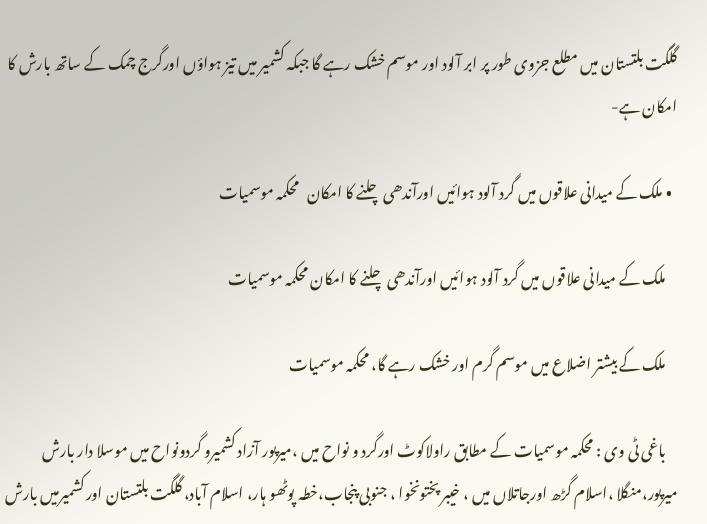گلگت بلتستان میں مطلع جزوی طور پر ابر آلود اور موسم خشک رہے گا جبکہ کشمیر میں تیز ہواؤں اورگرج چمک کے ساتھ بارش کا امکان ہے-

  • ملک کے میدانی علاقوں میں گرد آلود ہوائیں اورآندھی چلنے کا امکان   محکمہ موسمیات

    ملک کے میدانی علاقوں میں گرد آلود ہوائیں اورآندھی چلنے کا امکان محکمہ موسمیات

    ملک کے بیشتر اضلاع میں موسم گرم اور خشک رہے گا، محکمہ موسمیات

    باغی ٹی وی : محکمہ موسمیات کے مطابق راولاکوٹ اورگرد و نواح میں ،میرپور آزاد کشمیرو گردونواح میں موسلا دار بارش میرپور،منگلا ،اسلام گڑھ اورجاتلاں میں ، خیبر پختونخوا ، جنوبی پنجاب،خطہ پوٹھو ہار، اسلام آباد، گلگت بلتستان اور کشمیرمیں بارش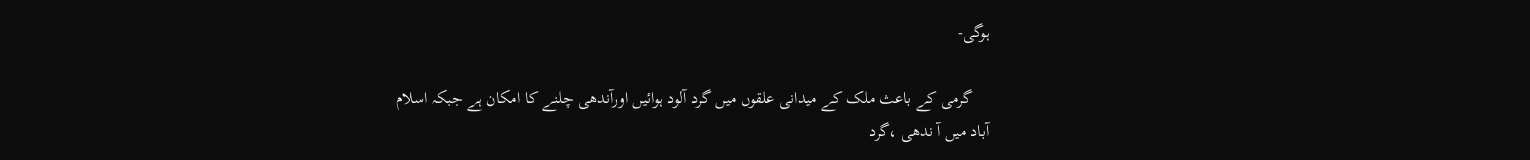ہوگی-

    گرمی کے باعث ملک کے میدانی علقوں میں گرد آلود ہوائیں اورآندھی چلنے کا امکان ہے جبکہ اسلام آباد میں آ ندھی ،گرد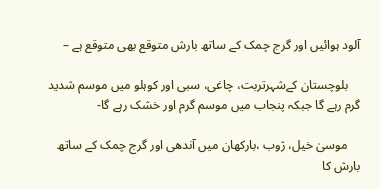آلود ہوائیں اور گرج چمک کے ساتھ بارش متوقع بھی متوقع ہے –

    بلوچستان کےشہرتربت، چاغی، سبی اور کوہلو میں موسم شدید گرم رہے گا جبکہ پنجاب میں موسم گرم اور خشک رہے گا-

    موسیٰ خیل، ژوب ،بارکھان میں آندھی اور گرج چمک کے ساتھ بارش کا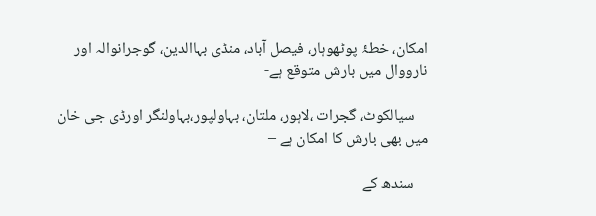امکان، خطۂ پوٹھوہار، فیصل آباد، منڈی بہاالدین، گوجرانوالہ اور نارووال میں بارش متوقع ہے-

    سیالکوٹ، گجرات ،لاہور، ملتان، بہاولپور،بہاولنگر اورڈی جی خان میں بھی بارش کا امکان ہے –

    سندھ کے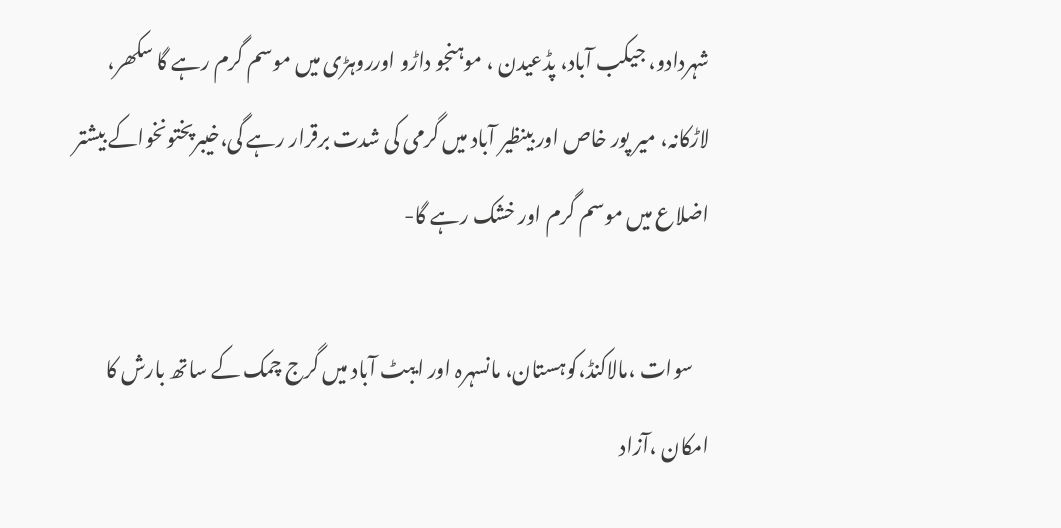شہردادو، جیکب آباد، پڈعیدن ، موہنجو داڑو اورروہڑی میں موسم گرم رہے گا سکھر، لاڑکانہ، میر پور خاص اور بینظیر آباد میں گرمی کی شدت برقرار رہے گی،خیبرپختونخواکے بیشتر اضلاع میں موسم گرم اور خشک رہے گا-

    سوات ،مالاکنڈ،کوہستان، مانسہرہ اور ایبٹ آباد میں گرج چمک کے ساتھ بارش کا امکان ،آزاد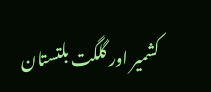کشمیر اور گلگت بلتستان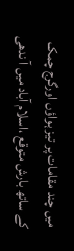میں چند مقامات پر تیز ہواؤں اورگرج چمک کے ساتھ بارش متوقع ،اسلام آباد میں آ ندھی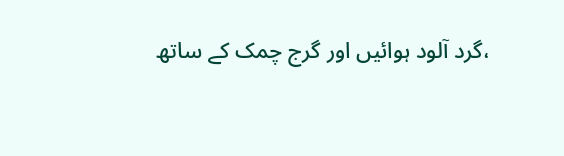،گرد آلود ہوائیں اور گرج چمک کے ساتھ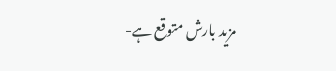مزید بارش متوقع ہے-